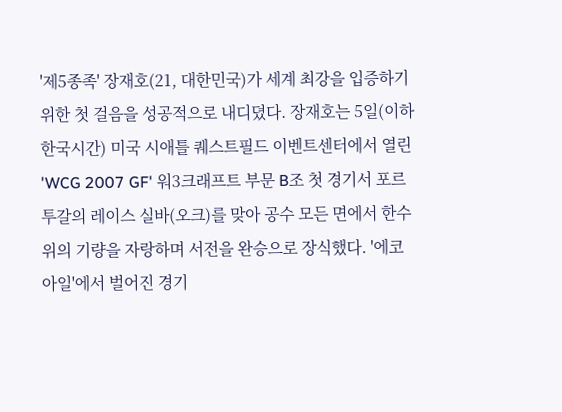'제5종족' 장재호(21, 대한민국)가 세계 최강을 입증하기 위한 첫 걸음을 성공적으로 내디뎠다. 장재호는 5일(이하 한국시간) 미국 시애틀 퀘스트필드 이벤트센터에서 열린 'WCG 2007 GF' 워3크래프트 부문 B조 첫 경기서 포르투갈의 레이스 실바(오크)를 맞아 공수 모든 면에서 한수 위의 기량을 자랑하며 서전을 완승으로 장식했다. '에코 아일'에서 벌어진 경기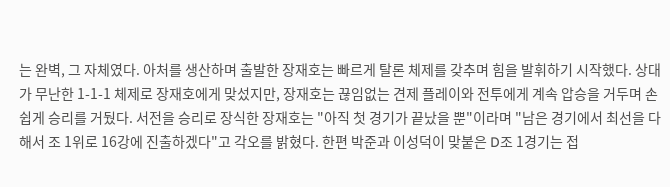는 완벽, 그 자체였다. 아처를 생산하며 출발한 장재호는 빠르게 탈론 체제를 갖추며 힘을 발휘하기 시작했다. 상대가 무난한 1-1-1 체제로 장재호에게 맞섰지만, 장재호는 끊임없는 견제 플레이와 전투에게 계속 압승을 거두며 손쉽게 승리를 거뒀다. 서전을 승리로 장식한 장재호는 "아직 첫 경기가 끝났을 뿐"이라며 "남은 경기에서 최선을 다해서 조 1위로 16강에 진출하겠다"고 각오를 밝혔다. 한편 박준과 이성덕이 맞붙은 D조 1경기는 접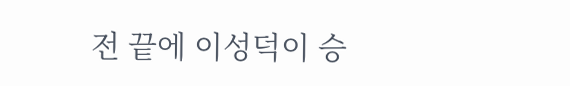전 끝에 이성덕이 승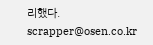리했다. scrapper@osen.co.kr